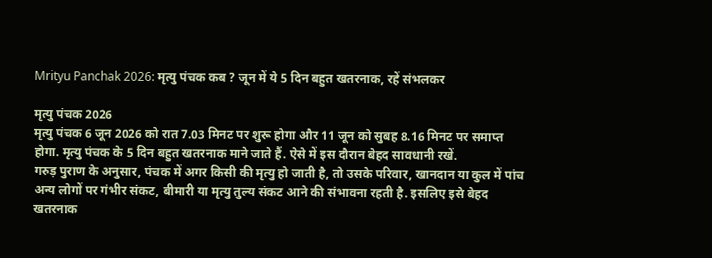Mrityu Panchak 2026: मृत्यु पंचक कब ? जून में ये 5 दिन बहुत खतरनाक, रहें संभलकर

मृत्यु पंचक 2026
मृत्यु पंचक 6 जून 2026 को रात 7.03 मिनट पर शुरू होगा और 11 जून को सुबह 8.16 मिनट पर समाप्त होगा. मृत्यु पंचक के 5 दिन बहुत खतरनाक माने जाते हैं. ऐसे में इस दौरान बेहद सावधानी रखें.
गरुड़ पुराण के अनुसार, पंचक में अगर किसी की मृत्यु हो जाती है, तो उसके परिवार, खानदान या कुल में पांच अन्य लोगों पर गंभीर संकट, बीमारी या मृत्यु तुल्य संकट आने की संभावना रहती है. इसलिए इसे बेहद खतरनाक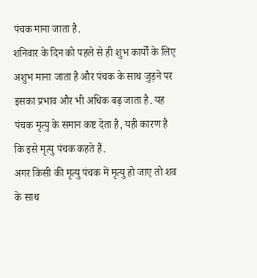पंचक माना जाता है.
शनिवार के दिन को पहले से ही शुभ कार्यों के लिए अशुभ माना जाता है और पंचक के साथ जुड़ने पर इसका प्रभाव और भी अधिक बढ़ जाता है. यह पंचक मृत्यु के समान कष्ट देता है, यही कारण है कि इसे मृत्यु पंचक कहते हैं.
अगर किसी की मृत्यु पंचक में मृत्यु हो जाए तो शव के साथ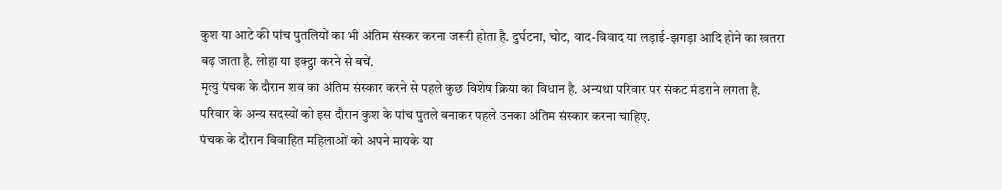कुश या आटे की पांच पुतलियों का भी अंतिम संस्कर करना जरूरी होता है. दुर्घटना, चोट, वाद-विवाद या लड़ाई-झगड़ा आदि होने का खतरा बढ़ जाता है. लोहा या इक्ट्ठा करने से बचें.
मृत्यु पंचक के दौरान शव का अंतिम संस्कार करने से पहले कुछ विशेष क्रिया का विधान है. अन्यथा परिवार पर संकट मंडराने लगता है. परिवार के अन्य सदस्यों को इस दौरान कुश के पांच पुतले बनाकर पहले उनका अंतिम संस्कार करना चाहिए.
पंचक के दौरान विवाहित महिलाओं को अपने मायके या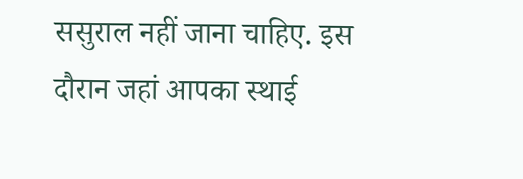ससुराल नहीं जाना चाहिए. इस दौरान जहां आपका स्थाई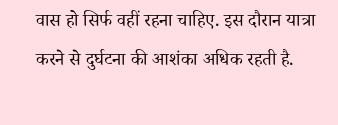वास हो सिर्फ वहीं रहना चाहिए. इस दौरान यात्रा करने से दुर्घटना की आशंका अधिक रहती है.